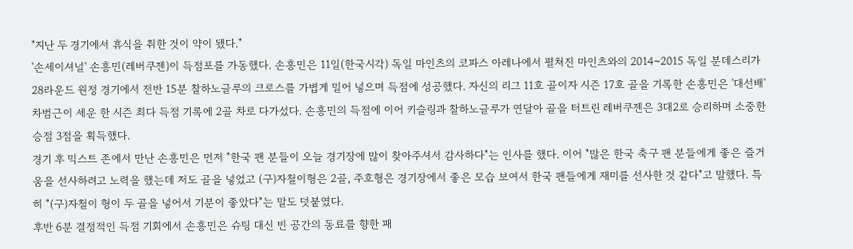"지난 두 경기에서 휴식을 취한 것이 약이 됐다."
'손세이셔널' 손흥민(레버쿠젠)이 득점포를 가동했다. 손흥민은 11일(한국시각) 독일 마인츠의 코파스 아레나에서 펼쳐진 마인츠와의 2014~2015 독일 분데스리가 28라운드 원정 경기에서 전반 15분 찰하노글루의 크로스를 가볍게 밀어 넣으며 득점에 성공했다. 자신의 리그 11호 골이자 시즌 17호 골을 기록한 손흥민은 '대선배' 차범근이 세운 한 시즌 최다 득점 기록에 2골 차로 다가섰다. 손흥민의 득점에 이어 키슬링과 찰하노글루가 연달아 골을 터트린 레버쿠젠은 3대2로 승리하며 소중한 승점 3점을 획득했다.
경기 후 믹스트 존에서 만난 손흥민은 먼저 "한국 팬 분들이 오늘 경기장에 많이 찾아주셔서 감사하다"는 인사를 했다. 이어 "많은 한국 축구 팬 분들에게 좋은 즐거움을 선사하려고 노력을 했는데 저도 골을 넣었고 (구)자철이형은 2골, 주호형은 경기장에서 좋은 모습 보여서 한국 팬들에게 재미를 선사한 것 같다"고 말했다. 특히 "(구)자철이 형이 두 골을 넣어서 기분이 좋았다"는 말도 덧붙였다.
후반 6분 결정적인 득점 기회에서 손흥민은 슈팅 대신 빈 공간의 동료를 향한 패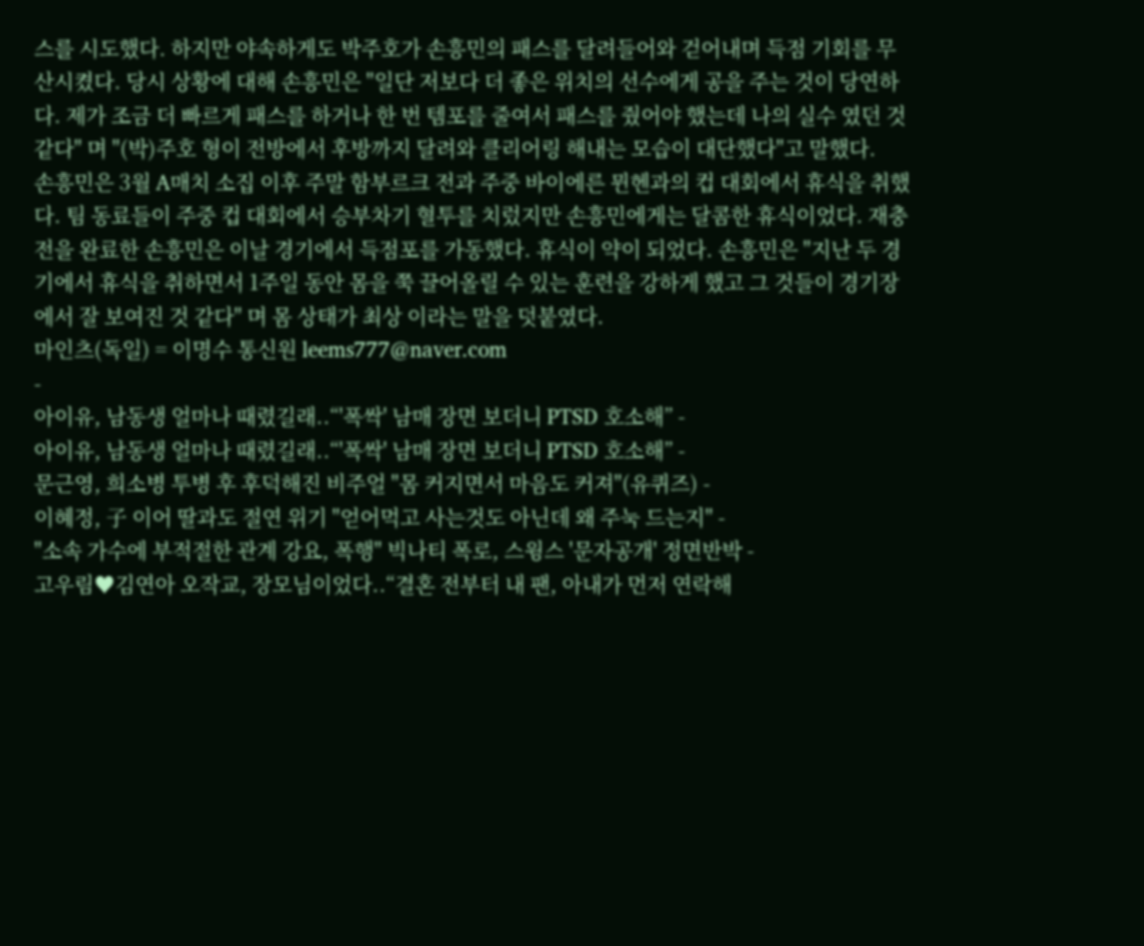스를 시도했다. 하지만 야속하게도 박주호가 손흥민의 패스를 달려들어와 걷어내며 득점 기회를 무산시켰다. 당시 상황에 대해 손흥민은 "일단 저보다 더 좋은 위치의 선수에게 공을 주는 것이 당연하다. 제가 조금 더 빠르게 패스를 하거나 한 번 템포를 줄여서 패스를 줬어야 했는데 나의 실수 였던 것 같다" 며 "(박)주호 형이 전방에서 후방까지 달려와 클리어링 해내는 모습이 대단했다"고 말했다.
손흥민은 3월 A매치 소집 이후 주말 함부르크 전과 주중 바이에른 뮌헨과의 컵 대회에서 휴식을 취했다. 팀 동료들이 주중 컵 대회에서 승부차기 혈투를 치렀지만 손흥민에게는 달콤한 휴식이었다. 재충전을 완료한 손흥민은 이날 경기에서 득점포를 가동했다. 휴식이 약이 되었다. 손흥민은 "지난 두 경기에서 휴식을 취하면서 1주일 동안 몸을 쭉 끌어올릴 수 있는 훈련을 강하게 했고 그 것들이 경기장에서 잘 보여진 것 같다" 며 몸 상태가 최상 이라는 말을 덧붙였다.
마인츠(독일) = 이명수 통신원 leems777@naver.com
-
아이유, 남동생 얼마나 때렸길래..“'폭싹' 남매 장면 보더니 PTSD 호소해” -
아이유, 남동생 얼마나 때렸길래..“'폭싹' 남매 장면 보더니 PTSD 호소해” -
문근영, 희소병 투병 후 후덕해진 비주얼 "몸 커지면서 마음도 커져"(유퀴즈) -
이혜정, 子 이어 딸과도 절연 위기 "얻어먹고 사는것도 아닌데 왜 주눅 드는지" -
"소속 가수에 부적절한 관계 강요, 폭행" 빅나티 폭로, 스윙스 '문자공개' 정면반박 -
고우림♥김연아 오작교, 장모님이었다..“결혼 전부터 내 팬, 아내가 먼저 연락해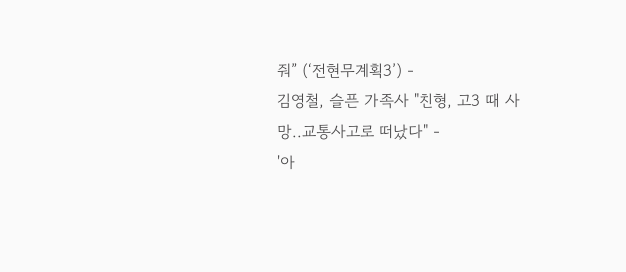줘” (‘전현무계획3’) -
김영철, 슬픈 가족사 "친형, 고3 때 사망..교통사고로 떠났다" -
'아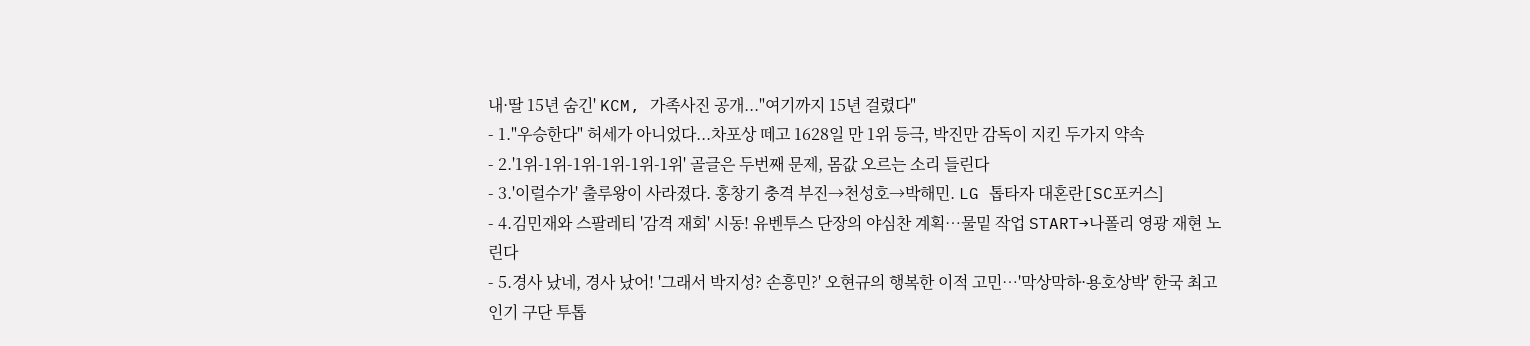내·딸 15년 숨긴' KCM, 가족사진 공개..."여기까지 15년 걸렸다"
- 1."우승한다" 허세가 아니었다...차포상 떼고 1628일 만 1위 등극, 박진만 감독이 지킨 두가지 약속
- 2.'1위-1위-1위-1위-1위-1위' 골글은 두번째 문제, 몸값 오르는 소리 들린다
- 3.'이럴수가' 출루왕이 사라졌다. 홍창기 충격 부진→천성호→박해민. LG 톱타자 대혼란[SC포커스]
- 4.김민재와 스팔레티 '감격 재회' 시동! 유벤투스 단장의 야심찬 계획…물밑 작업 START→나폴리 영광 재현 노린다
- 5.경사 났네, 경사 났어! '그래서 박지성? 손흥민?' 오현규의 행복한 이적 고민…'막상막하·용호상박' 한국 최고 인기 구단 투톱